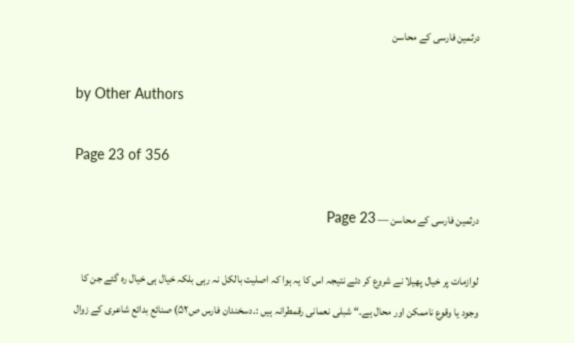درثمین فارسی کے محاسن

by Other Authors

Page 23 of 356

درثمین فارسی کے محاسن — Page 23

لوازمات پر خیال پھیلا نے شروع کر دئے نتیجہ اس کا یہ ہوا کہ اصلیت بالکل نہ رہی بلکہ خیال ہی خیال رہ گئے جن کا وجود یا وقوع ناممکن اور محال ہے۔“ شبلی نعمانی رقمطرانہ ہیں :۔دسخندان فارس ص۵۲) صنائع بدائع شاعری کے زوال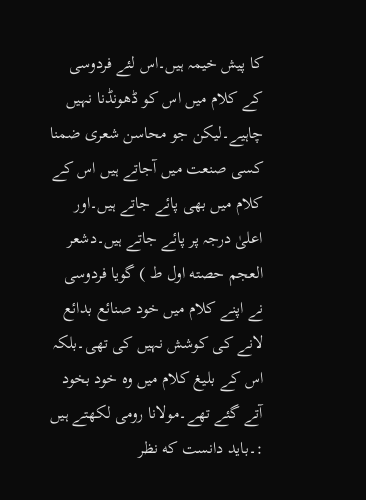کا پیش خیمہ ہیں۔اس لئے فردوسی کے کلام میں اس کو ڈھونڈنا نہیں چاہیے۔لیکن جو محاسن شعری ضمنا کسی صنعت میں آجاتے ہیں اس کے کلام میں بھی پائے جاتے ہیں۔اور اعلیٰ درجہ پر پائے جاتے ہیں۔دشعر العجم حصته اول ط ) گویا فردوسی نے اپنے کلام میں خود صنائع بدائع لانے کی کوشش نہیں کی تھی۔بلکہ اس کے بلیغ کلام میں وہ خود بخود آتے گئے تھے۔مولانا رومی لکھتے ہیں :۔باید دانست که نظر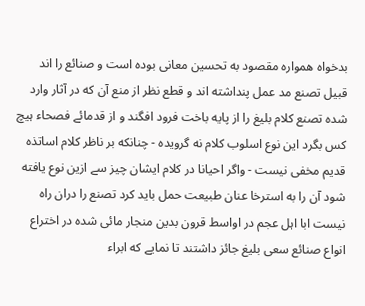بدخواه همواره مقصود به تحسین معانی بوده است و صنائع را اند قبیل تصنع مد عمل پنداشته اند و قطع نظر از منع آن که در آثار وارد شده تصنع کلام بلیغ را از پایه باخت فرود افگند و از قدمائے فصحاء ہیچ کس بگرد این نوع اسلوب کلام نه گرویده - چنانکه بر ناظر کلام اساتذه قدیم مخفی نیست - واگر احیانا در کلام ایشان چیز سے ازین نوع یافته شود آن را به استرخا عنان طبیعت حمل باید کرد تصنع را دران راه نیست ابا اہل عجم در اواسط قرون بدین منجار مائی شده در اختراع انواع صنائع سعی بلیغ جائز داشتند تا نمایے که ابراء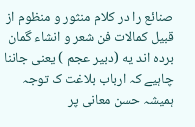صنائع را در کلام منثور و منظوم از قبیل کمالات فن شعر و انشاء گمان برده اند یه (دبیر عجم ) یعنی جاننا چاہیے کہ ارباب بلاغت ک توجہ ہمیشہ حسن معانی پر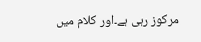مرکوز رہی ہے۔اور کلام میں